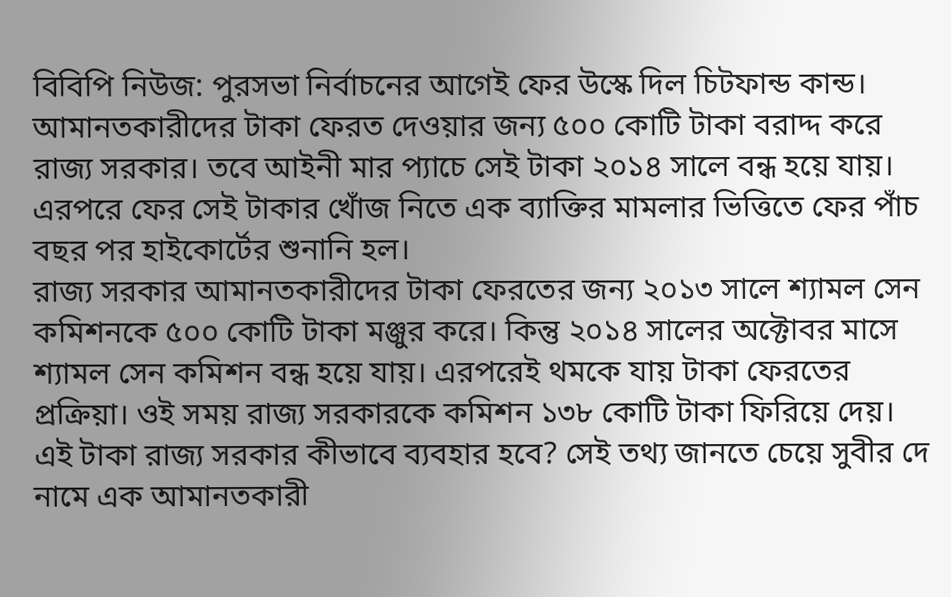বিবিপি নিউজ: পুরসভা নির্বাচনের আগেই ফের উস্কে দিল চিটফান্ড কান্ড। আমানতকারীদের টাকা ফেরত দেওয়ার জন্য ৫০০ কোটি টাকা বরাদ্দ করে রাজ্য সরকার। তবে আইনী মার প্যাচে সেই টাকা ২০১৪ সালে বন্ধ হয়ে যায়। এরপরে ফের সেই টাকার খোঁজ নিতে এক ব্যাক্তির মামলার ভিত্তিতে ফের পাঁচ বছর পর হাইকোর্টের শুনানি হল।
রাজ্য সরকার আমানতকারীদের টাকা ফেরতের জন্য ২০১৩ সালে শ্যামল সেন কমিশনকে ৫০০ কোটি টাকা মঞ্জুর করে। কিন্তু ২০১৪ সালের অক্টোবর মাসে শ্যামল সেন কমিশন বন্ধ হয়ে যায়। এরপরেই থমকে যায় টাকা ফেরতের প্রক্রিয়া। ওই সময় রাজ্য সরকারকে কমিশন ১৩৮ কোটি টাকা ফিরিয়ে দেয়।
এই টাকা রাজ্য সরকার কীভাবে ব্যবহার হবে? সেই তথ্য জানতে চেয়ে সুবীর দে নামে এক আমানতকারী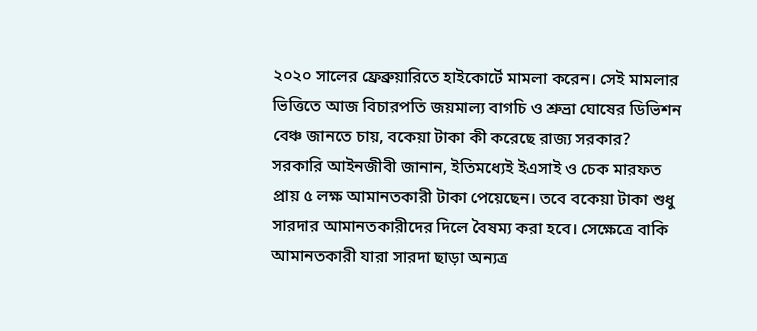২০২০ সালের ফ্রেব্রুয়ারিতে হাইকোর্টে মামলা করেন। সেই মামলার ভিত্তিতে আজ বিচারপতি জয়মাল্য বাগচি ও শ্রুভ্রা ঘোষের ডিভিশন বেঞ্চ জানতে চায়, বকেয়া টাকা কী করেছে রাজ্য সরকার? সরকারি আইনজীবী জানান, ইতিমধ্যেই ইএসাই ও চেক মারফত প্রায় ৫ লক্ষ আমানতকারী টাকা পেয়েছেন। তবে বকেয়া টাকা শুধু সারদার আমানতকারীদের দিলে বৈষম্য করা হবে। সেক্ষেত্রে বাকি আমানতকারী যারা সারদা ছাড়া অন্যত্র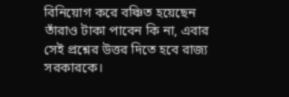বিনিয়োগ করে বঞ্চিত হয়েছেন তাঁরাও টাকা পাবেন কি না, এবার সেই প্রশ্নের উত্তর দিতে হবে রাজ্য সরকারকে।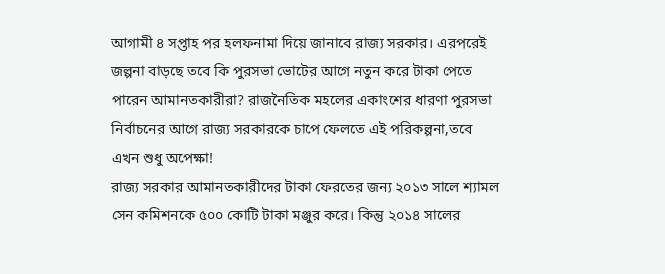আগামী ৪ সপ্তাহ পর হলফনামা দিয়ে জানাবে রাজ্য সরকার। এরপরেই জল্পনা বাড়ছে তবে কি পুরসভা ভোটের আগে নতুন করে টাকা পেতে পারেন আমানতকারীরা? রাজনৈতিক মহলের একাংশের ধারণা পুরসভা নির্বাচনের আগে রাজ্য সরকারকে চাপে ফেলতে এই পরিকল্পনা,তবে এখন শুধু অপেক্ষা!
রাজ্য সরকার আমানতকারীদের টাকা ফেরতের জন্য ২০১৩ সালে শ্যামল সেন কমিশনকে ৫০০ কোটি টাকা মঞ্জুর করে। কিন্তু ২০১৪ সালের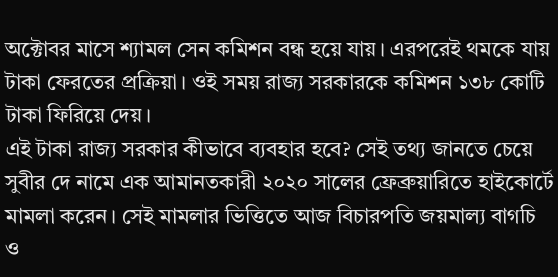অক্টোবর মাসে শ্যামল সেন কমিশন বন্ধ হয়ে যায়। এরপরেই থমকে যায় টাকা ফেরতের প্রক্রিয়া। ওই সময় রাজ্য সরকারকে কমিশন ১৩৮ কোটি টাকা ফিরিয়ে দেয়।
এই টাকা রাজ্য সরকার কীভাবে ব্যবহার হবে? সেই তথ্য জানতে চেয়ে সুবীর দে নামে এক আমানতকারী ২০২০ সালের ফ্রেব্রুয়ারিতে হাইকোর্টে মামলা করেন। সেই মামলার ভিত্তিতে আজ বিচারপতি জয়মাল্য বাগচি ও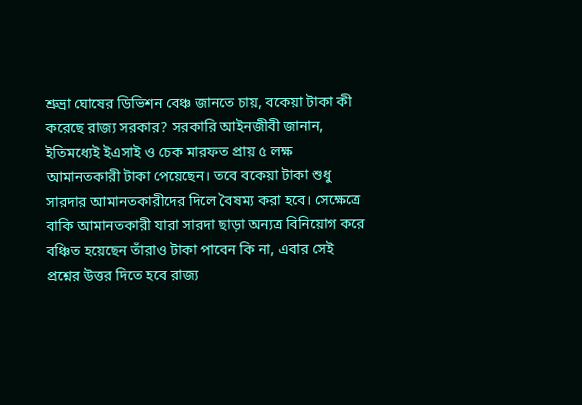শ্রুভ্রা ঘোষের ডিভিশন বেঞ্চ জানতে চায়, বকেয়া টাকা কী করেছে রাজ্য সরকার? সরকারি আইনজীবী জানান, ইতিমধ্যেই ইএসাই ও চেক মারফত প্রায় ৫ লক্ষ আমানতকারী টাকা পেয়েছেন। তবে বকেয়া টাকা শুধু সারদার আমানতকারীদের দিলে বৈষম্য করা হবে। সেক্ষেত্রে বাকি আমানতকারী যারা সারদা ছাড়া অন্যত্র বিনিয়োগ করে বঞ্চিত হয়েছেন তাঁরাও টাকা পাবেন কি না, এবার সেই প্রশ্নের উত্তর দিতে হবে রাজ্য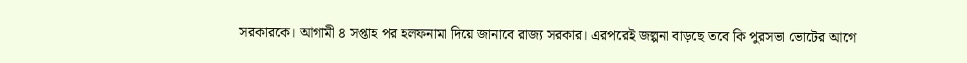সরকারকে। আগামী ৪ সপ্তাহ পর হলফনামা দিয়ে জানাবে রাজ্য সরকার। এরপরেই জল্পনা বাড়ছে তবে কি পুরসভা ভোটের আগে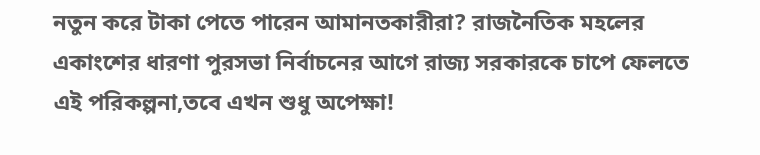নতুন করে টাকা পেতে পারেন আমানতকারীরা? রাজনৈতিক মহলের একাংশের ধারণা পুরসভা নির্বাচনের আগে রাজ্য সরকারকে চাপে ফেলতে এই পরিকল্পনা,তবে এখন শুধু অপেক্ষা!